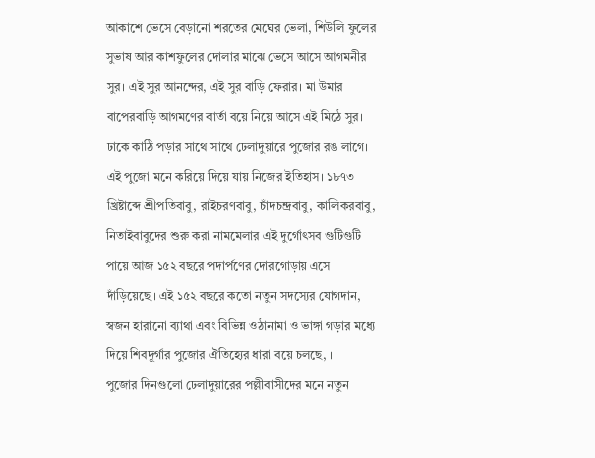আকাশে ভেসে বেড়ানো শরতের মেঘের ভেলা, শিউলি ফুলের সুভাষ আর কাশফুলের দোলার মাঝে ভেসে আসে আগমনীর সুর। এই সুর আনন্দের, এই সুর বাড়ি ফেরার। মা উমার বাপেরবাড়ি আগমণের বার্তা বয়ে নিয়ে আসে এই মিঠে সুর।
ঢাকে কাঠি পড়ার সাথে সাথে ঢেলাদুয়ারে পুজোর রঙ লাগে। এই পুজো মনে করিয়ে দিয়ে যায় নিজের ইতিহাস। ১৮৭৩ খ্রিষ্টাব্দে শ্রীপতিবাবু, রাইচরণবাবু, চাঁদচন্দ্রবাবু, কালিকরবাবু, নিতাইবাবুদের শুরু করা নামমেলার এই দুর্গোৎসব গুটিগুটি পায়ে আজ ১৫২ বছরে পদার্পণের দোরগোড়ায় এসে দাঁড়িয়েছে। এই ১৫২ বছরে কতো নতুন সদস্যের যোগদান, স্বজন হারানো ব্যাথা এবং বিভিন্ন ওঠানামা ও ভাঙ্গা গড়ার মধ্যে দিয়ে শিবদূর্গার পুজোর ঐতিহ্যের ধারা বয়ে চলছে, ।
পুজোর দিনগুলো ঢেলাদুয়ারের পল্লীবাসীদের মনে নতুন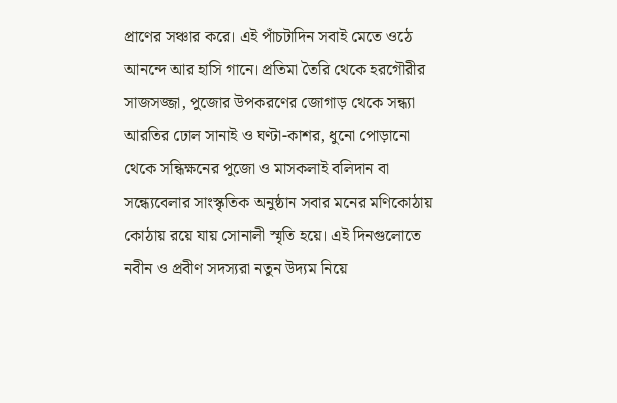প্রাণের সঞ্চার করে। এই পাঁচটাদিন সবাই মেতে ওঠে আনন্দে আর হাসি গানে। প্রতিমা তৈরি থেকে হরগৌরীর সাজসজ্জা, পুজোর উপকরণের জোগাড় থেকে সন্ধ্যা আরতির ঢোল সানাই ও ঘণ্টা-কাশর, ধুনো পোড়ানো থেকে সন্ধিক্ষনের পুজো ও মাসকলাই বলিদান বা সন্ধ্যেবেলার সাংস্কৃতিক অনুষ্ঠান সবার মনের মণিকোঠায় কোঠায় রয়ে যায় সোনালী স্মৃতি হয়ে। এই দিনগুলোতে নবীন ও প্রবীণ সদস্যরা নতুন উদ্যম নিয়ে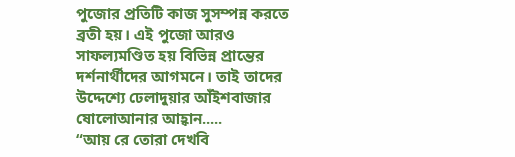পুজোর প্রতিটি কাজ সুসম্পন্ন করতে ব্রতী হয়। এই পুজো আরও সাফল্যমণ্ডিত হয় বিভিন্ন প্রান্তের দর্শনার্থীদের আগমনে। তাই তাদের উদ্দেশ্যে ঢেলাদুয়ার আঁইশবাজার ষোলোআনার আহ্বান.....
“আয় রে তোরা দেখবি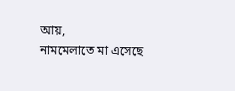আয়,
নামমেলাতে মা এসেছে